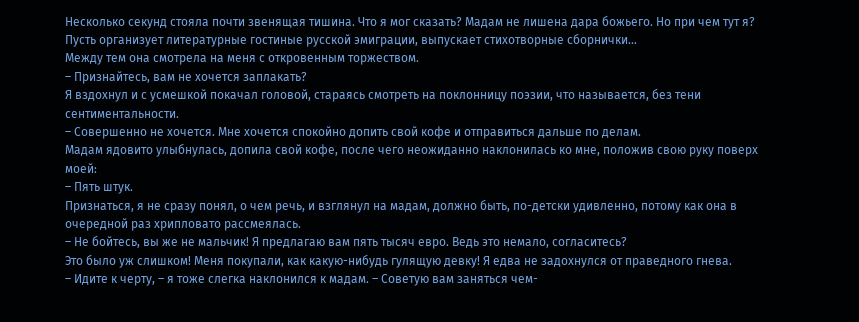Несколько секунд стояла почти звенящая тишина. Что я мог сказать? Мадам не лишена дара божьего. Но при чем тут я? Пусть организует литературные гостиные русской эмиграции, выпускает стихотворные сборнички…
Между тем она смотрела на меня с откровенным торжеством.
– Признайтесь, вам не хочется заплакать?
Я вздохнул и с усмешкой покачал головой, стараясь смотреть на поклонницу поэзии, что называется, без тени сентиментальности.
– Совершенно не хочется. Мне хочется спокойно допить свой кофе и отправиться дальше по делам.
Мадам ядовито улыбнулась, допила свой кофе, после чего неожиданно наклонилась ко мне, положив свою руку поверх моей:
– Пять штук.
Признаться, я не сразу понял, о чем речь, и взглянул на мадам, должно быть, по-детски удивленно, потому как она в очередной раз хрипловато рассмеялась.
– Не бойтесь, вы же не мальчик! Я предлагаю вам пять тысяч евро. Ведь это немало, согласитесь?
Это было уж слишком! Меня покупали, как какую-нибудь гулящую девку! Я едва не задохнулся от праведного гнева.
– Идите к черту, – я тоже слегка наклонился к мадам. – Советую вам заняться чем-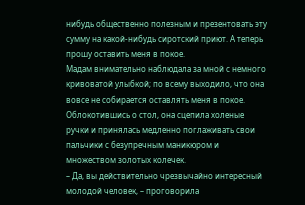нибудь общественно полезным и презентовать эту сумму на какой-нибудь сиротский приют. А теперь прошу оставить меня в покое.
Мадам внимательно наблюдала за мной с немного кривоватой улыбкой; по всему выходило, что она вовсе не собирается оставлять меня в покое. Облокотившись о стол, она сцепила холеные ручки и принялась медленно поглаживать свои пальчики с безупречным маникюром и множеством золотых колечек.
– Да, вы действительно чрезвычайно интересный молодой человек, – проговорила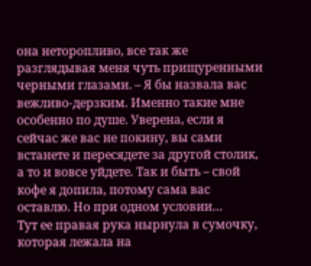она неторопливо, все так же разглядывая меня чуть прищуренными черными глазами. – Я бы назвала вас вежливо-дерзким. Именно такие мне особенно по душе. Уверена, если я сейчас же вас не покину, вы сами встанете и пересядете за другой столик, а то и вовсе уйдете. Так и быть – свой кофе я допила, потому сама вас оставлю. Но при одном условии…
Тут ее правая рука нырнула в сумочку, которая лежала на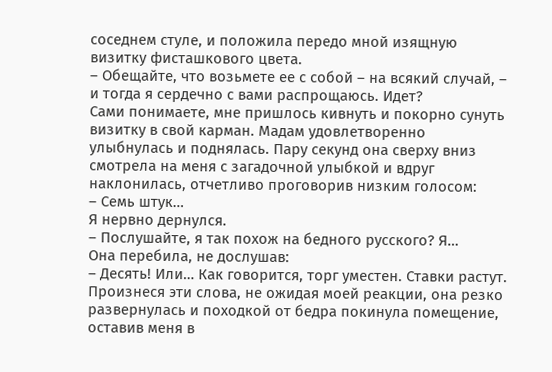соседнем стуле, и положила передо мной изящную визитку фисташкового цвета.
– Обещайте, что возьмете ее с собой – на всякий случай, – и тогда я сердечно с вами распрощаюсь. Идет?
Сами понимаете, мне пришлось кивнуть и покорно сунуть визитку в свой карман. Мадам удовлетворенно улыбнулась и поднялась. Пару секунд она сверху вниз смотрела на меня с загадочной улыбкой и вдруг наклонилась, отчетливо проговорив низким голосом:
– Семь штук…
Я нервно дернулся.
– Послушайте, я так похож на бедного русского? Я…
Она перебила, не дослушав:
– Десять! Или… Как говорится, торг уместен. Ставки растут.
Произнеся эти слова, не ожидая моей реакции, она резко развернулась и походкой от бедра покинула помещение, оставив меня в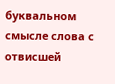буквальном смысле слова с отвисшей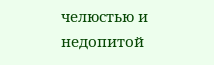челюстью и недопитой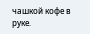чашкой кофе в руке.